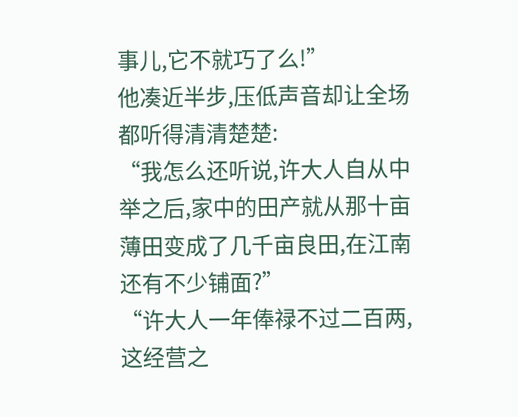事儿,它不就巧了么!”
他凑近半步,压低声音却让全场都听得清清楚楚:
“我怎么还听说,许大人自从中举之后,家中的田产就从那十亩薄田变成了几千亩良田,在江南还有不少铺面?”
“许大人一年俸禄不过二百两,这经营之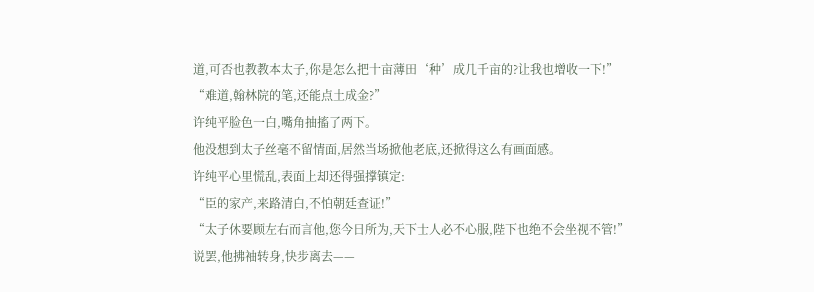道,可否也教教本太子,你是怎么把十亩薄田‘种’成几千亩的?让我也增收一下!”
“难道,翰林院的笔,还能点土成金?”
许纯平脸色一白,嘴角抽搐了两下。
他没想到太子丝毫不留情面,居然当场掀他老底,还掀得这么有画面感。
许纯平心里慌乱,表面上却还得强撑镇定:
“臣的家产,来路清白,不怕朝廷查证!”
“太子休要顾左右而言他,您今日所为,天下士人必不心服,陛下也绝不会坐视不管!”
说罢,他拂袖转身,快步离去——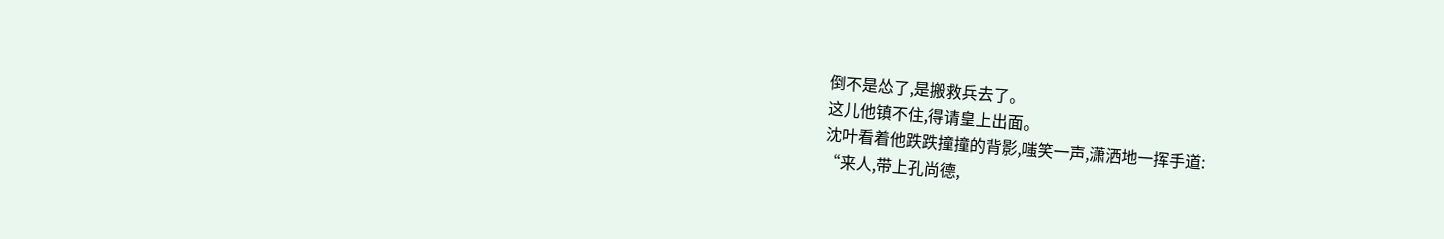倒不是怂了,是搬救兵去了。
这儿他镇不住,得请皇上出面。
沈叶看着他跌跌撞撞的背影,嗤笑一声,潇洒地一挥手道:
“来人,带上孔尚德,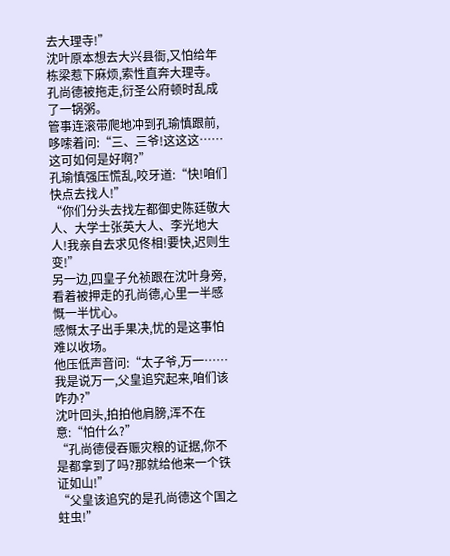去大理寺!”
沈叶原本想去大兴县衙,又怕给年栋梁惹下麻烦,索性直奔大理寺。
孔尚德被拖走,衍圣公府顿时乱成了一锅粥。
管事连滚带爬地冲到孔瑜慎跟前,哆嗦着问:“三、三爷!这这这……这可如何是好啊?”
孔瑜慎强压慌乱,咬牙道:“快!咱们快点去找人!”
“你们分头去找左都御史陈廷敬大人、大学士张英大人、李光地大人!我亲自去求见佟相!要快,迟则生变!”
另一边,四皇子允祯跟在沈叶身旁,看着被押走的孔尚德,心里一半感慨一半忧心。
感慨太子出手果决,忧的是这事怕难以收场。
他压低声音问:“太子爷,万一……我是说万一,父皇追究起来,咱们该咋办?”
沈叶回头,拍拍他肩膀,浑不在意:“怕什么?”
“孔尚德侵吞赈灾粮的证据,你不是都拿到了吗?那就给他来一个铁证如山!”
“父皇该追究的是孔尚德这个国之蛀虫!”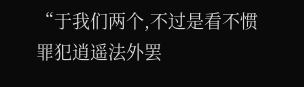“于我们两个,不过是看不惯罪犯逍遥法外罢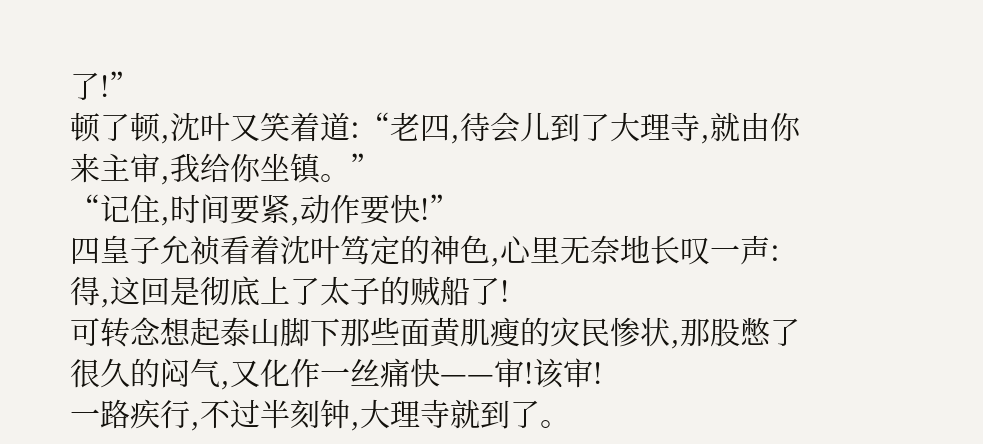了!”
顿了顿,沈叶又笑着道:“老四,待会儿到了大理寺,就由你来主审,我给你坐镇。”
“记住,时间要紧,动作要快!”
四皇子允祯看着沈叶笃定的神色,心里无奈地长叹一声:得,这回是彻底上了太子的贼船了!
可转念想起泰山脚下那些面黄肌瘦的灾民惨状,那股憋了很久的闷气,又化作一丝痛快——审!该审!
一路疾行,不过半刻钟,大理寺就到了。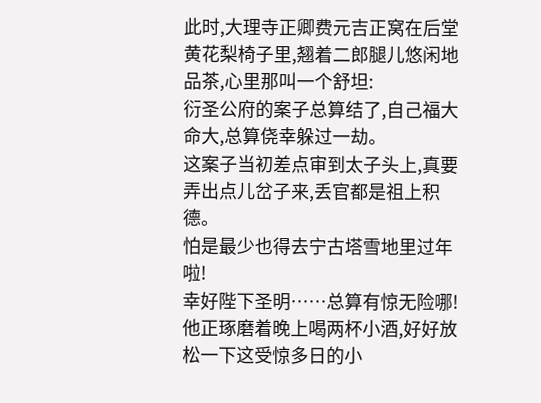此时,大理寺正卿费元吉正窝在后堂黄花梨椅子里,翘着二郎腿儿悠闲地品茶,心里那叫一个舒坦:
衍圣公府的案子总算结了,自己福大命大,总算侥幸躲过一劫。
这案子当初差点审到太子头上,真要弄出点儿岔子来,丢官都是祖上积德。
怕是最少也得去宁古塔雪地里过年啦!
幸好陛下圣明……总算有惊无险哪!
他正琢磨着晚上喝两杯小酒,好好放松一下这受惊多日的小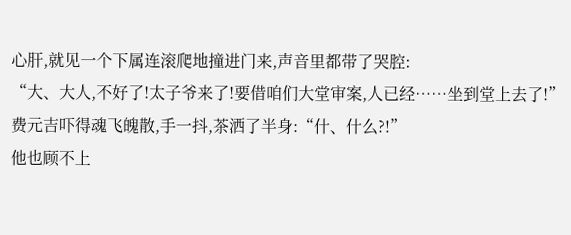心肝,就见一个下属连滚爬地撞进门来,声音里都带了哭腔:
“大、大人,不好了!太子爷来了!要借咱们大堂审案,人已经……坐到堂上去了!”
费元吉吓得魂飞魄散,手一抖,茶洒了半身:“什、什么?!”
他也顾不上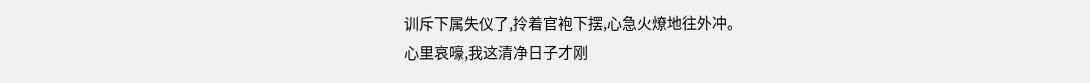训斥下属失仪了,拎着官袍下摆,心急火燎地往外冲。
心里哀嚎,我这清净日子才刚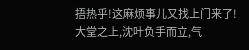捂热乎!这麻烦事儿又找上门来了!
大堂之上,沈叶负手而立,气